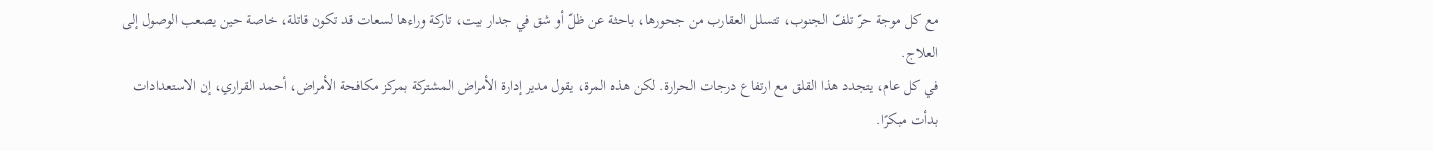مع كل موجة حرّ تلفّ الجنوب، تتسلل العقارب من جحورها، باحثة عن ظلّ أو شق في جدار بيت، تاركة وراءها لسعات قد تكون قاتلة، خاصة حين يصعب الوصول إلى العلاج.
في كل عام، يتجدد هذا القلق مع ارتفاع درجات الحرارة. لكن هذه المرة، يقول مدير إدارة الأمراض المشتركة بمركز مكافحة الأمراض، أحمد القراري، إن الاستعدادات بدأت مبكرًا.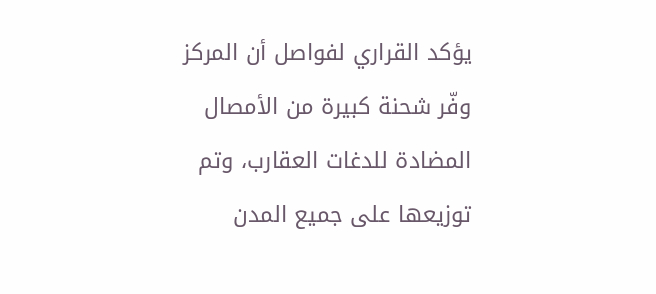يؤكد القراري لفواصل أن المركز وفّر شحنة كبيرة من الأمصال المضادة للدغات العقارب، وتم توزيعها على جميع المدن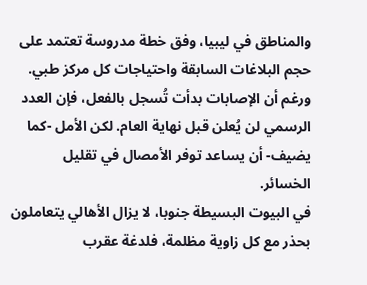والمناطق في ليبيا، وفق خطة مدروسة تعتمد على حجم البلاغات السابقة واحتياجات كل مركز طبي.
ورغم أن الإصابات بدأت تُسجل بالفعل، فإن العدد الرسمي لن يُعلن قبل نهاية العام. لكن الأمل -كما يضيف- أن يساعد توفر الأمصال في تقليل الخسائر.
في البيوت البسيطة جنوبا، لا يزال الأهالي يتعاملون بحذر مع كل زاوية مظلمة، فلدغة عقرب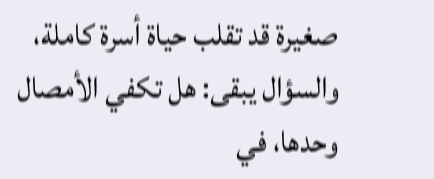صغيرة قد تقلب حياة أسرة كاملة، والسؤال يبقى: هل تكفي الأمصال وحدها، في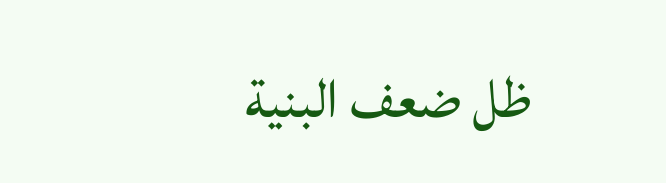ظل ضعف البنية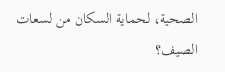الصحية، لحماية السكان من لسعات الصيف؟